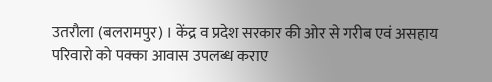उतरौला (बलरामपुर) । केंद्र व प्रदेश सरकार की ओर से गरीब एवं असहाय परिवारो को पक्का आवास उपलब्ध कराए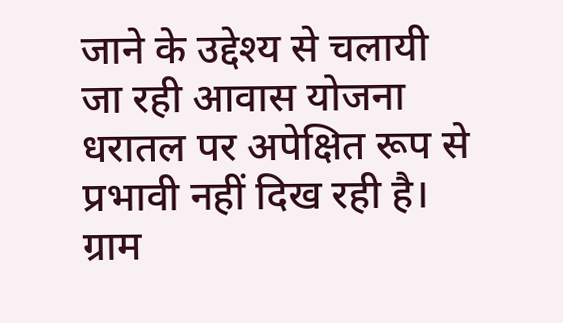जाने के उद्देश्य से चलायी जा रही आवास योजना धरातल पर अपेक्षित रूप से प्रभावी नहीं दिख रही है। ग्राम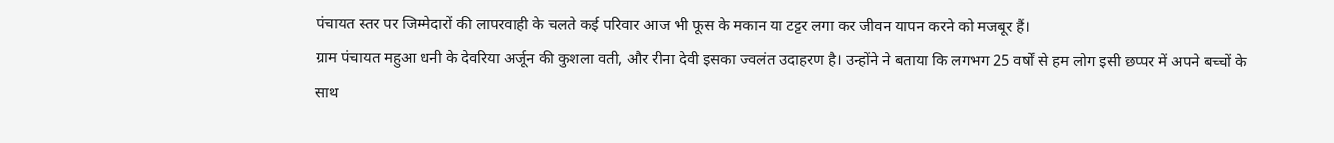पंचायत स्तर पर जिम्मेदारों की लापरवाही के चलते कई परिवार आज भी फूस के मकान या टट्टर लगा कर जीवन यापन करने को मजबूर हैं।
ग्राम पंचायत महुआ धनी के देवरिया अर्जून की कुशला वती, और रीना देवी इसका ज्वलंत उदाहरण है। उन्होंने ने बताया कि लगभग 25 वर्षों से हम लोग इसी छप्पर में अपने बच्चों के साथ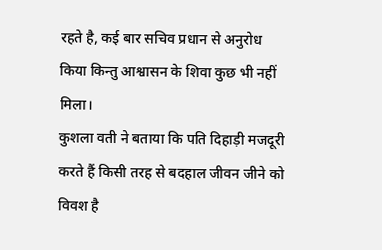रहते है, कई बार सचिव प्रधान से अनुरोध किया किन्तु आश्वासन के शिवा कुछ भी नहीं मिला।
कुशला वती ने बताया कि पति दिहाड़ी मजदूरी करते हैं किसी तरह से बदहाल जीवन जीने को विवश है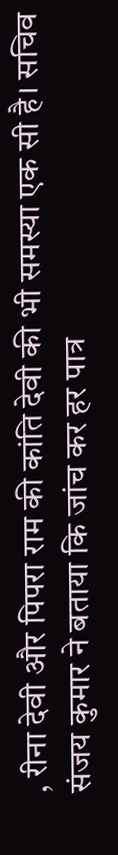, रीना देवी और पिपरा राम की कांति देवी की भी समस्या एक सी है। सचिव संजय कुमार ने बताया कि जांच कर हर पात्र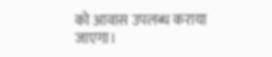को आवास उपलब्ध कराया जाएगा।